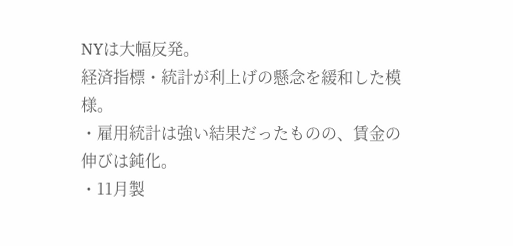NYは大幅反発。
経済指標・統計が利上げの懸念を緩和した模様。
・雇用統計は強い結果だったものの、賃金の伸びは鈍化。
・11月製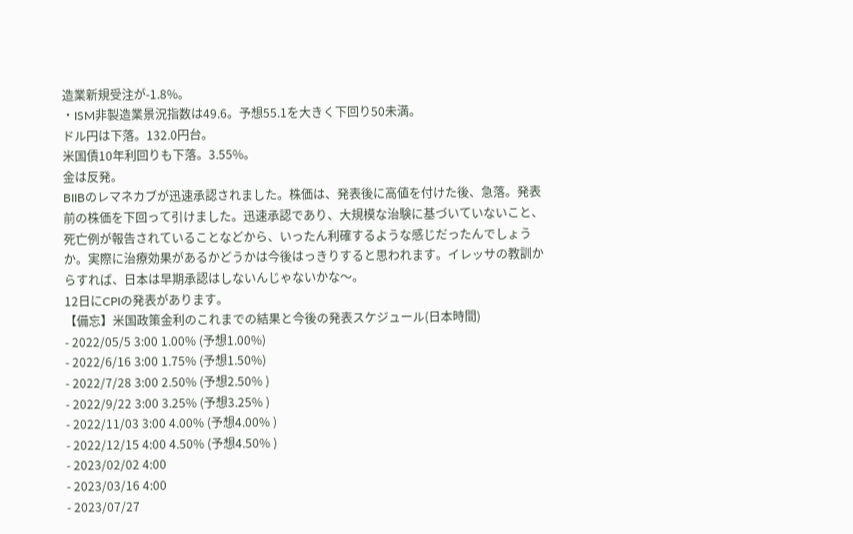造業新規受注が-1.8%。
・ISM非製造業景況指数は49.6。予想55.1を大きく下回り50未満。
ドル円は下落。132.0円台。
米国債10年利回りも下落。3.55%。
金は反発。
BIIBのレマネカブが迅速承認されました。株価は、発表後に高値を付けた後、急落。発表前の株価を下回って引けました。迅速承認であり、大規模な治験に基づいていないこと、死亡例が報告されていることなどから、いったん利確するような感じだったんでしょうか。実際に治療効果があるかどうかは今後はっきりすると思われます。イレッサの教訓からすれば、日本は早期承認はしないんじゃないかな〜。
12日にCPIの発表があります。
【備忘】米国政策金利のこれまでの結果と今後の発表スケジュール(日本時間)
- 2022/05/5 3:00 1.00% (予想1.00%)
- 2022/6/16 3:00 1.75% (予想1.50%)
- 2022/7/28 3:00 2.50% (予想2.50% )
- 2022/9/22 3:00 3.25% (予想3.25% )
- 2022/11/03 3:00 4.00% (予想4.00% )
- 2022/12/15 4:00 4.50% (予想4.50% )
- 2023/02/02 4:00
- 2023/03/16 4:00
- 2023/07/27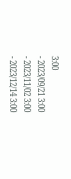3:00
- 2023/09/21 3:00
- 2023/11/02 3:00
- 2023/12/14 3:00